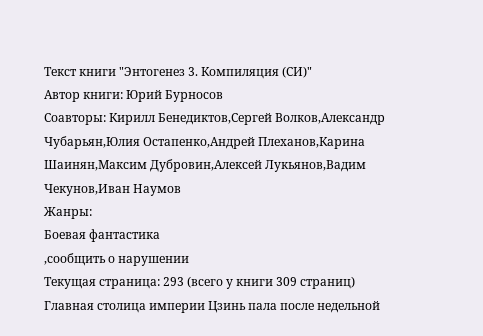Текст книги "Энтогенез 3. Компиляция (СИ)"
Автор книги: Юрий Бурносов
Соавторы: Кирилл Бенедиктов,Сергей Волков,Александр Чубарьян,Юлия Остапенко,Андрей Плеханов,Карина Шаинян,Максим Дубровин,Алексей Лукьянов,Вадим Чекунов,Иван Наумов
Жанры:
Боевая фантастика
,сообщить о нарушении
Текущая страница: 293 (всего у книги 309 страниц)
Главная столица империи Цзинь пала после недельной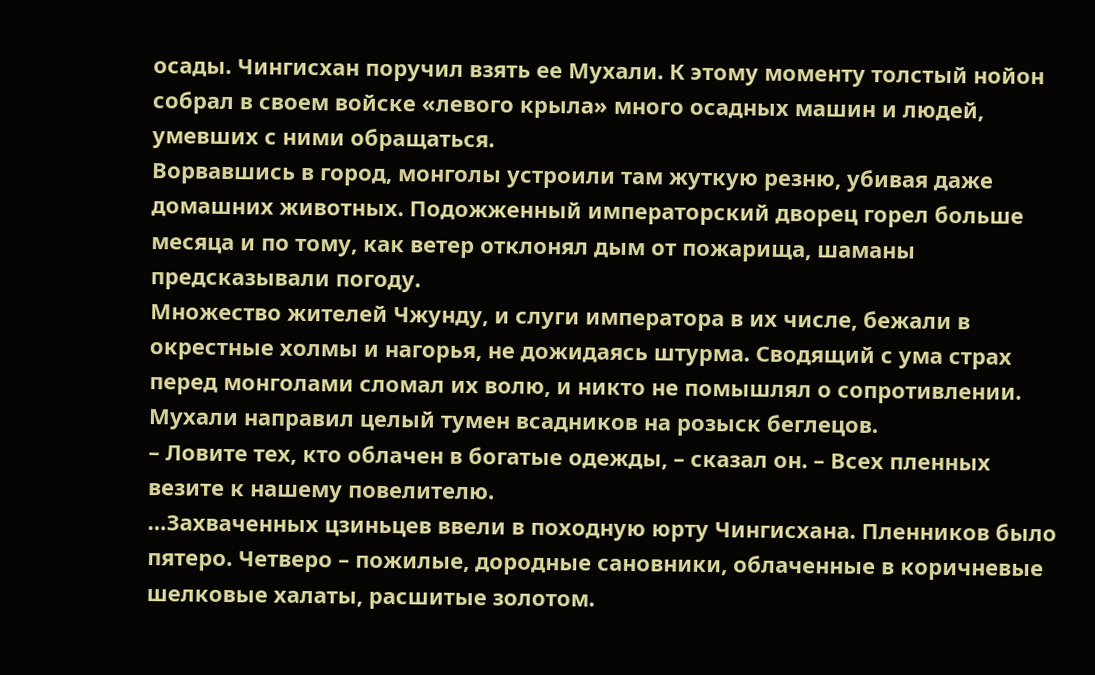осады. Чингисхан поручил взять ее Мухали. К этому моменту толстый нойон собрал в своем войске «левого крыла» много осадных машин и людей, умевших с ними обращаться.
Ворвавшись в город, монголы устроили там жуткую резню, убивая даже домашних животных. Подожженный императорский дворец горел больше месяца и по тому, как ветер отклонял дым от пожарища, шаманы предсказывали погоду.
Множество жителей Чжунду, и слуги императора в их числе, бежали в окрестные холмы и нагорья, не дожидаясь штурма. Сводящий с ума страх перед монголами сломал их волю, и никто не помышлял о сопротивлении. Мухали направил целый тумен всадников на розыск беглецов.
– Ловите тех, кто облачен в богатые одежды, – сказал он. – Всех пленных везите к нашему повелителю.
…Захваченных цзиньцев ввели в походную юрту Чингисхана. Пленников было пятеро. Четверо – пожилые, дородные сановники, облаченные в коричневые шелковые халаты, расшитые золотом.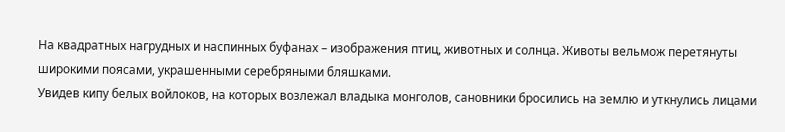На квадратных нагрудных и наспинных буфанах – изображения птиц, животных и солнца. Животы вельмож перетянуты широкими поясами, украшенными серебряными бляшками.
Увидев кипу белых войлоков, на которых возлежал владыка монголов, сановники бросились на землю и уткнулись лицами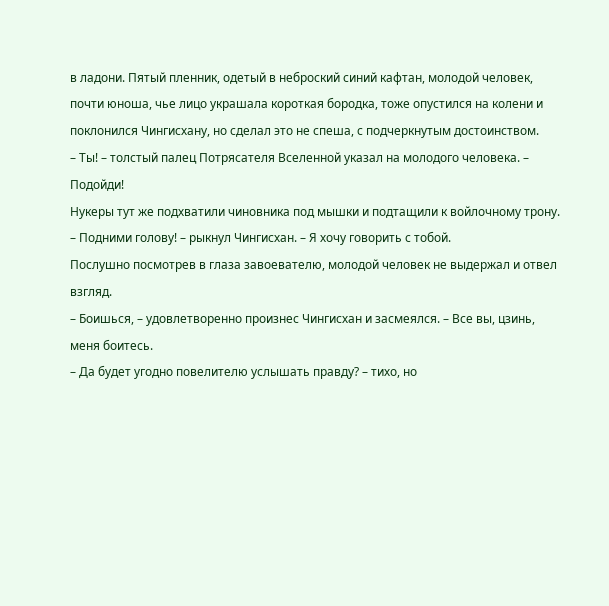в ладони. Пятый пленник, одетый в неброский синий кафтан, молодой человек, почти юноша, чье лицо украшала короткая бородка, тоже опустился на колени и поклонился Чингисхану, но сделал это не спеша, с подчеркнутым достоинством.
– Ты! – толстый палец Потрясателя Вселенной указал на молодого человека. – Подойди!
Нукеры тут же подхватили чиновника под мышки и подтащили к войлочному трону.
– Подними голову! – рыкнул Чингисхан. – Я хочу говорить с тобой.
Послушно посмотрев в глаза завоевателю, молодой человек не выдержал и отвел взгляд.
– Боишься, – удовлетворенно произнес Чингисхан и засмеялся. – Все вы, цзинь, меня боитесь.
– Да будет угодно повелителю услышать правду? – тихо, но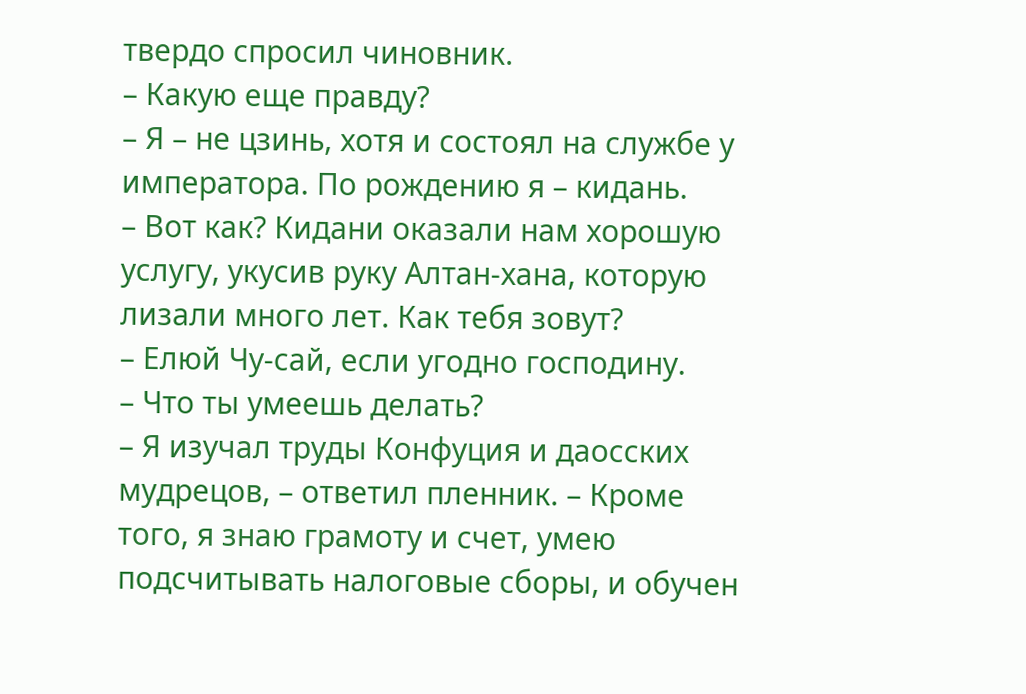твердо спросил чиновник.
– Какую еще правду?
– Я – не цзинь, хотя и состоял на службе у императора. По рождению я – кидань.
– Вот как? Кидани оказали нам хорошую услугу, укусив руку Алтан-хана, которую лизали много лет. Как тебя зовут?
– Елюй Чу-сай, если угодно господину.
– Что ты умеешь делать?
– Я изучал труды Конфуция и даосских мудрецов, – ответил пленник. – Кроме того, я знаю грамоту и счет, умею подсчитывать налоговые сборы, и обучен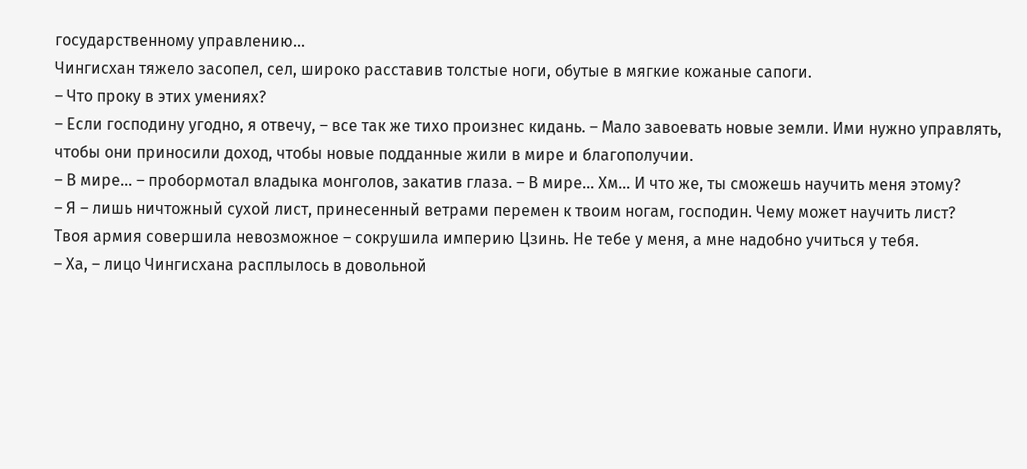государственному управлению…
Чингисхан тяжело засопел, сел, широко расставив толстые ноги, обутые в мягкие кожаные сапоги.
– Что проку в этих умениях?
– Если господину угодно, я отвечу, – все так же тихо произнес кидань. – Мало завоевать новые земли. Ими нужно управлять, чтобы они приносили доход, чтобы новые подданные жили в мире и благополучии.
– В мире… – пробормотал владыка монголов, закатив глаза. – В мире… Хм… И что же, ты сможешь научить меня этому?
– Я – лишь ничтожный сухой лист, принесенный ветрами перемен к твоим ногам, господин. Чему может научить лист?
Твоя армия совершила невозможное – сокрушила империю Цзинь. Не тебе у меня, а мне надобно учиться у тебя.
– Ха, – лицо Чингисхана расплылось в довольной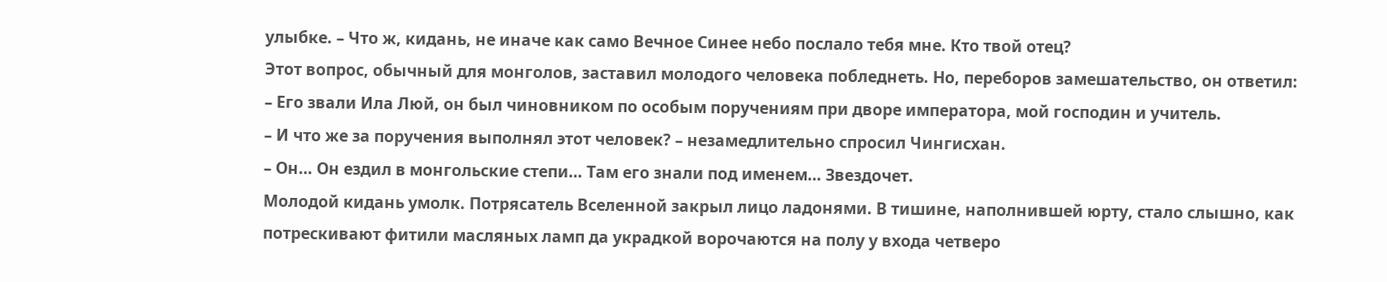улыбке. – Что ж, кидань, не иначе как само Вечное Синее небо послало тебя мне. Кто твой отец?
Этот вопрос, обычный для монголов, заставил молодого человека побледнеть. Но, переборов замешательство, он ответил:
– Его звали Ила Люй, он был чиновником по особым поручениям при дворе императора, мой господин и учитель.
– И что же за поручения выполнял этот человек? – незамедлительно спросил Чингисхан.
– Он… Он ездил в монгольские степи… Там его знали под именем… Звездочет.
Молодой кидань умолк. Потрясатель Вселенной закрыл лицо ладонями. В тишине, наполнившей юрту, стало слышно, как потрескивают фитили масляных ламп да украдкой ворочаются на полу у входа четверо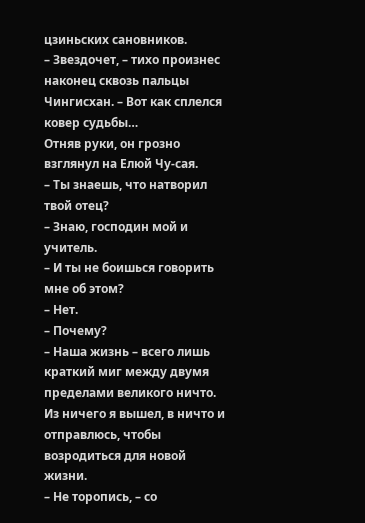цзиньских сановников.
– Звездочет, – тихо произнес наконец сквозь пальцы Чингисхан. – Вот как сплелся ковер судьбы…
Отняв руки, он грозно взглянул на Елюй Чу-сая.
– Ты знаешь, что натворил твой отец?
– Знаю, господин мой и учитель.
– И ты не боишься говорить мне об этом?
– Нет.
– Почему?
– Наша жизнь – всего лишь краткий миг между двумя пределами великого ничто. Из ничего я вышел, в ничто и отправлюсь, чтобы возродиться для новой жизни.
– Не торопись, – со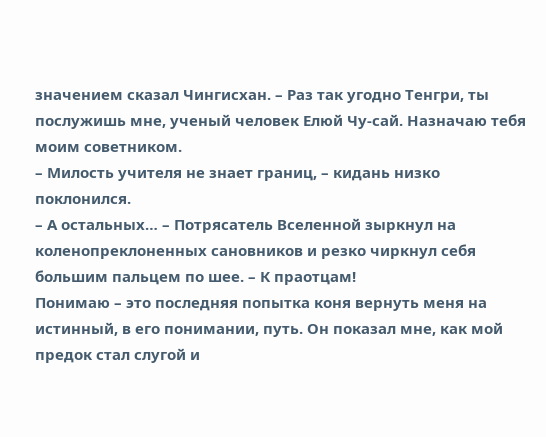значением сказал Чингисхан. – Раз так угодно Тенгри, ты послужишь мне, ученый человек Елюй Чу-сай. Назначаю тебя моим советником.
– Милость учителя не знает границ, – кидань низко поклонился.
– А остальных… – Потрясатель Вселенной зыркнул на коленопреклоненных сановников и резко чиркнул себя большим пальцем по шее. – К праотцам!
Понимаю – это последняя попытка коня вернуть меня на истинный, в его понимании, путь. Он показал мне, как мой предок стал слугой и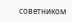советником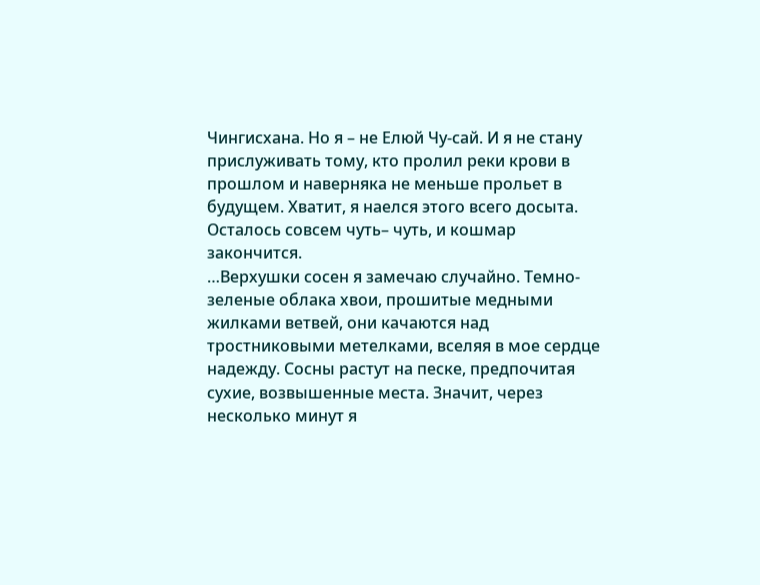Чингисхана. Но я – не Елюй Чу-сай. И я не стану прислуживать тому, кто пролил реки крови в прошлом и наверняка не меньше прольет в будущем. Хватит, я наелся этого всего досыта. Осталось совсем чуть– чуть, и кошмар закончится.
…Верхушки сосен я замечаю случайно. Темно-зеленые облака хвои, прошитые медными жилками ветвей, они качаются над тростниковыми метелками, вселяя в мое сердце надежду. Сосны растут на песке, предпочитая сухие, возвышенные места. Значит, через несколько минут я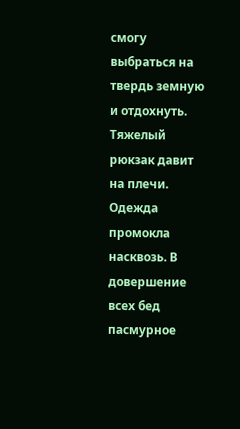смогу выбраться на твердь земную и отдохнуть.
Тяжелый рюкзак давит на плечи. Одежда промокла насквозь. В довершение всех бед пасмурное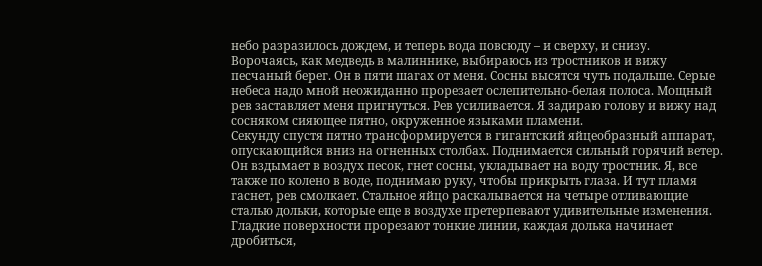небо разразилось дождем, и теперь вода повсюду – и сверху, и снизу.
Ворочаясь, как медведь в малиннике, выбираюсь из тростников и вижу песчаный берег. Он в пяти шагах от меня. Сосны высятся чуть подальше. Серые небеса надо мной неожиданно прорезает ослепительно-белая полоса. Мощный рев заставляет меня пригнуться. Рев усиливается. Я задираю голову и вижу над сосняком сияющее пятно, окруженное языками пламени.
Секунду спустя пятно трансформируется в гигантский яйцеобразный аппарат, опускающийся вниз на огненных столбах. Поднимается сильный горячий ветер. Он вздымает в воздух песок, гнет сосны, укладывает на воду тростник. Я, все также по колено в воде, поднимаю руку, чтобы прикрыть глаза. И тут пламя гаснет, рев смолкает. Стальное яйцо раскалывается на четыре отливающие сталью дольки, которые еще в воздухе претерпевают удивительные изменения. Гладкие поверхности прорезают тонкие линии, каждая долька начинает дробиться,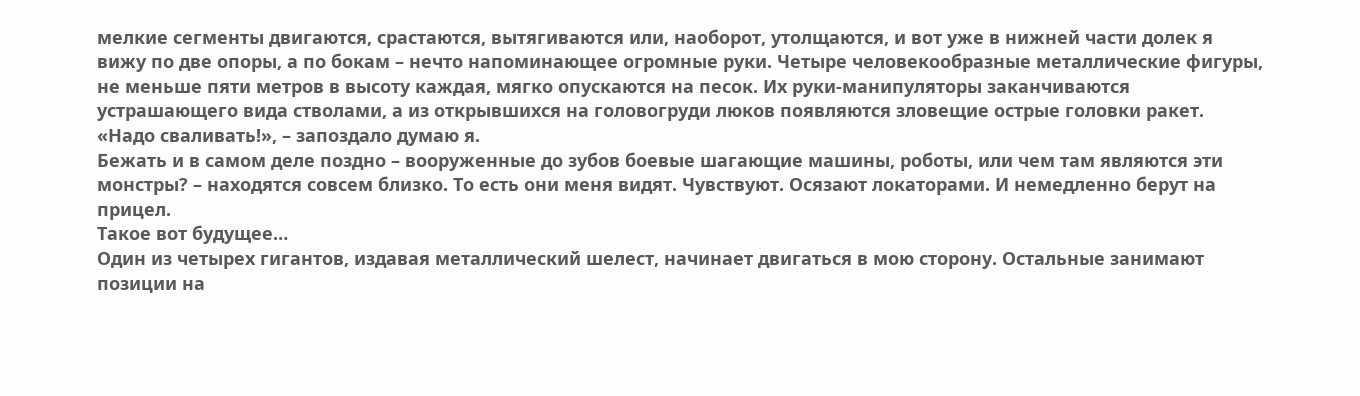мелкие сегменты двигаются, срастаются, вытягиваются или, наоборот, утолщаются, и вот уже в нижней части долек я вижу по две опоры, а по бокам – нечто напоминающее огромные руки. Четыре человекообразные металлические фигуры, не меньше пяти метров в высоту каждая, мягко опускаются на песок. Их руки-манипуляторы заканчиваются устрашающего вида стволами, а из открывшихся на головогруди люков появляются зловещие острые головки ракет.
«Надо сваливать!», – запоздало думаю я.
Бежать и в самом деле поздно – вооруженные до зубов боевые шагающие машины, роботы, или чем там являются эти монстры? – находятся совсем близко. То есть они меня видят. Чувствуют. Осязают локаторами. И немедленно берут на прицел.
Такое вот будущее…
Один из четырех гигантов, издавая металлический шелест, начинает двигаться в мою сторону. Остальные занимают позиции на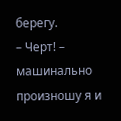берегу.
– Черт! – машинально произношу я и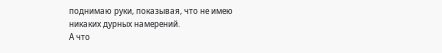поднимаю руки, показывая, что не имею никаких дурных намерений.
А что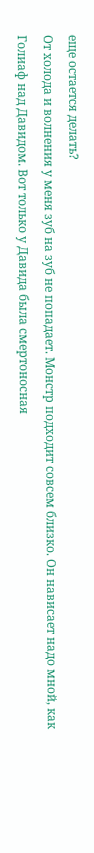еще остается делать?
От холода и волнения у меня зуб на зуб не попадает. Монстр подходит совсем близко. Он нависает надо мной, как Голиаф над Давидом. Вот только у Давида была смертоносная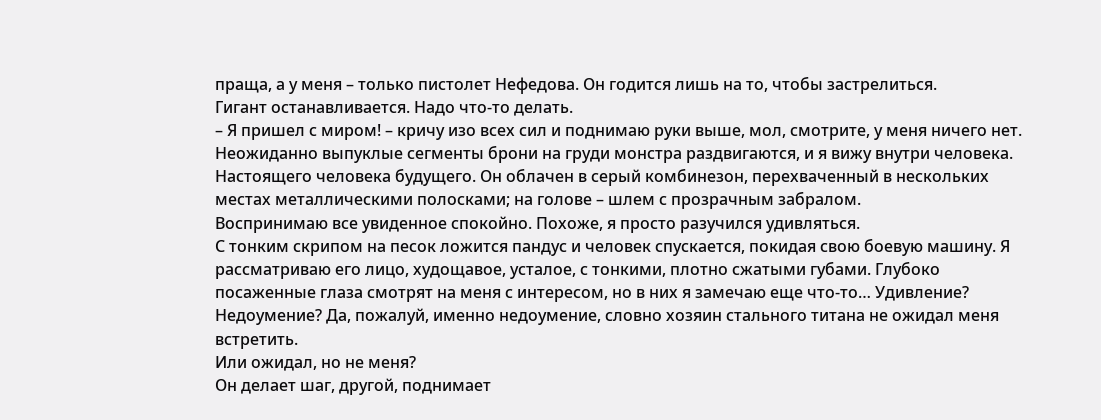праща, а у меня – только пистолет Нефедова. Он годится лишь на то, чтобы застрелиться.
Гигант останавливается. Надо что-то делать.
– Я пришел с миром! – кричу изо всех сил и поднимаю руки выше, мол, смотрите, у меня ничего нет.
Неожиданно выпуклые сегменты брони на груди монстра раздвигаются, и я вижу внутри человека. Настоящего человека будущего. Он облачен в серый комбинезон, перехваченный в нескольких местах металлическими полосками; на голове – шлем с прозрачным забралом.
Воспринимаю все увиденное спокойно. Похоже, я просто разучился удивляться.
С тонким скрипом на песок ложится пандус и человек спускается, покидая свою боевую машину. Я рассматриваю его лицо, худощавое, усталое, с тонкими, плотно сжатыми губами. Глубоко посаженные глаза смотрят на меня с интересом, но в них я замечаю еще что-то… Удивление? Недоумение? Да, пожалуй, именно недоумение, словно хозяин стального титана не ожидал меня встретить.
Или ожидал, но не меня?
Он делает шаг, другой, поднимает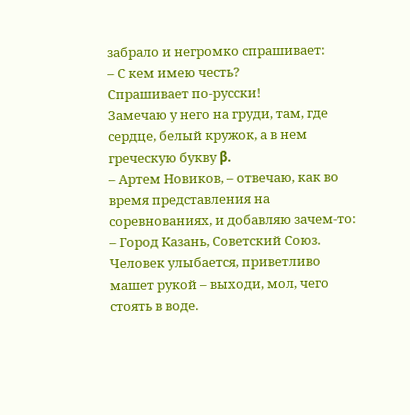забрало и негромко спрашивает:
– С кем имею честь?
Спрашивает по-русски!
Замечаю у него на груди, там, где сердце, белый кружок, а в нем греческую букву β.
– Артем Новиков, – отвечаю, как во время представления на соревнованиях, и добавляю зачем-то: – Город Казань, Советский Союз.
Человек улыбается, приветливо машет рукой – выходи, мол, чего стоять в воде.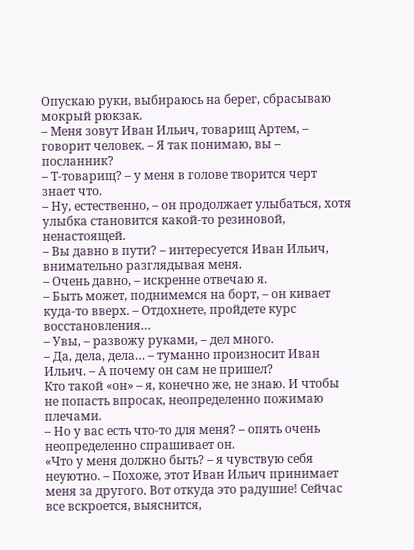Опускаю руки, выбираюсь на берег, сбрасываю мокрый рюкзак.
– Меня зовут Иван Ильич, товарищ Артем, – говорит человек. – Я так понимаю, вы – посланник?
– Т-товарищ? – у меня в голове творится черт знает что.
– Ну, естественно, – он продолжает улыбаться, хотя улыбка становится какой-то резиновой, ненастоящей.
– Вы давно в пути? – интересуется Иван Ильич, внимательно разглядывая меня.
– Очень давно, – искренне отвечаю я.
– Быть может, поднимемся на борт, – он кивает куда-то вверх. – Отдохнете, пройдете курс восстановления…
– Увы, – развожу руками, – дел много.
– Да, дела, дела… – туманно произносит Иван Ильич. – А почему он сам не пришел?
Кто такой «он» – я, конечно же, не знаю. И чтобы не попасть впросак, неопределенно пожимаю плечами.
– Но у вас есть что-то для меня? – опять очень неопределенно спрашивает он.
«Что у меня должно быть? – я чувствую себя неуютно. – Похоже, этот Иван Ильич принимает меня за другого. Вот откуда это радушие! Сейчас все вскроется, выяснится,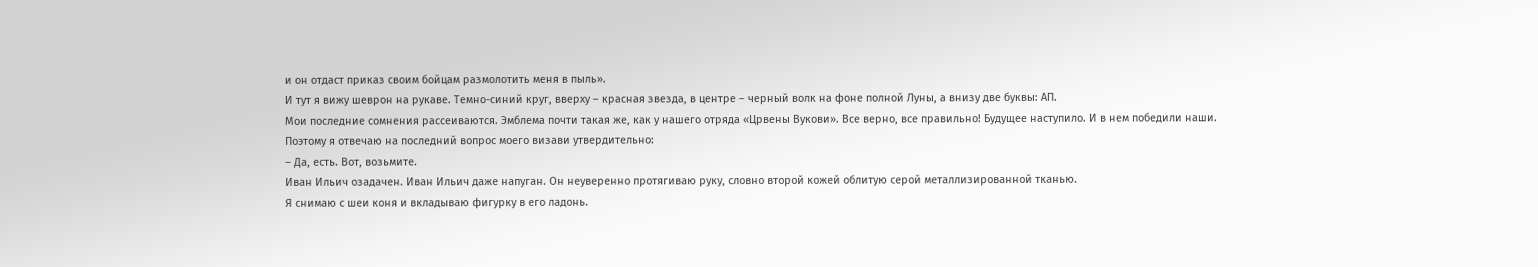и он отдаст приказ своим бойцам размолотить меня в пыль».
И тут я вижу шеврон на рукаве. Темно-синий круг, вверху – красная звезда, в центре – черный волк на фоне полной Луны, а внизу две буквы: АП.
Мои последние сомнения рассеиваются. Эмблема почти такая же, как у нашего отряда «Црвены Вукови». Все верно, все правильно! Будущее наступило. И в нем победили наши. Поэтому я отвечаю на последний вопрос моего визави утвердительно:
– Да, есть. Вот, возьмите.
Иван Ильич озадачен. Иван Ильич даже напуган. Он неуверенно протягиваю руку, словно второй кожей облитую серой металлизированной тканью.
Я снимаю с шеи коня и вкладываю фигурку в его ладонь.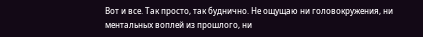Вот и все. Так просто, так буднично. Не ощущаю ни головокружения, ни ментальных воплей из прошлого, ни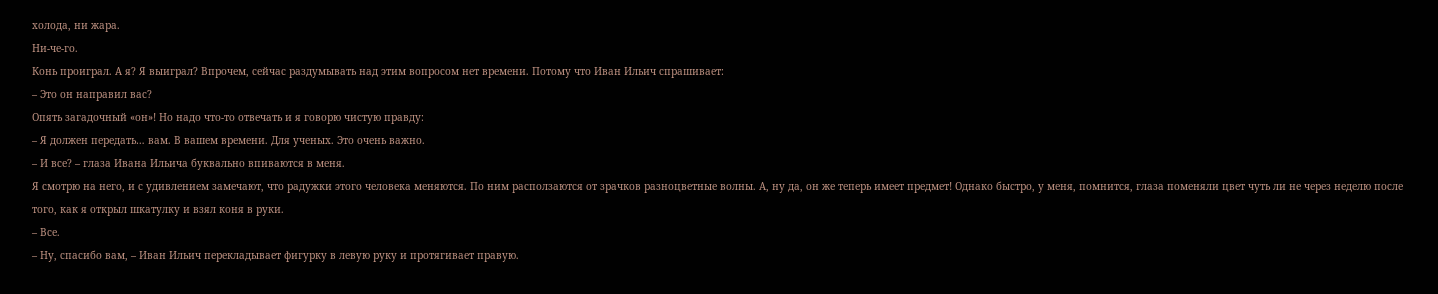холода, ни жара.
Ни-че-го.
Конь проиграл. А я? Я выиграл? Впрочем, сейчас раздумывать над этим вопросом нет времени. Потому что Иван Ильич спрашивает:
– Это он направил вас?
Опять загадочный «он»! Но надо что-то отвечать и я говорю чистую правду:
– Я должен передать… вам. В вашем времени. Для ученых. Это очень важно.
– И все? – глаза Ивана Ильича буквально впиваются в меня.
Я смотрю на него, и с удивлением замечают, что радужки этого человека меняются. По ним расползаются от зрачков разноцветные волны. А, ну да, он же теперь имеет предмет! Однако быстро, у меня, помнится, глаза поменяли цвет чуть ли не через неделю после того, как я открыл шкатулку и взял коня в руки.
– Все.
– Ну, спасибо вам, – Иван Ильич перекладывает фигурку в левую руку и протягивает правую.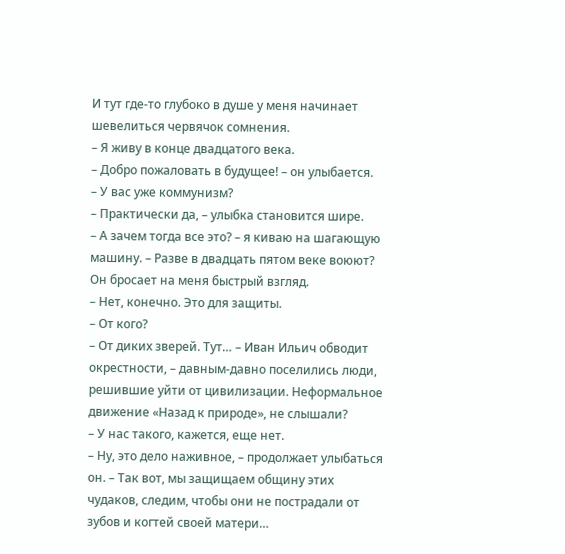И тут где-то глубоко в душе у меня начинает шевелиться червячок сомнения.
– Я живу в конце двадцатого века.
– Добро пожаловать в будущее! – он улыбается.
– У вас уже коммунизм?
– Практически да, – улыбка становится шире.
– А зачем тогда все это? – я киваю на шагающую машину. – Разве в двадцать пятом веке воюют?
Он бросает на меня быстрый взгляд.
– Нет, конечно. Это для защиты.
– От кого?
– От диких зверей. Тут… – Иван Ильич обводит окрестности, – давным-давно поселились люди, решившие уйти от цивилизации. Неформальное движение «Назад к природе», не слышали?
– У нас такого, кажется, еще нет.
– Ну, это дело наживное, – продолжает улыбаться он. – Так вот, мы защищаем общину этих чудаков, следим, чтобы они не пострадали от зубов и когтей своей матери…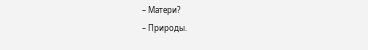– Матери?
– Природы.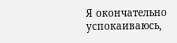Я окончательно успокаиваюсь,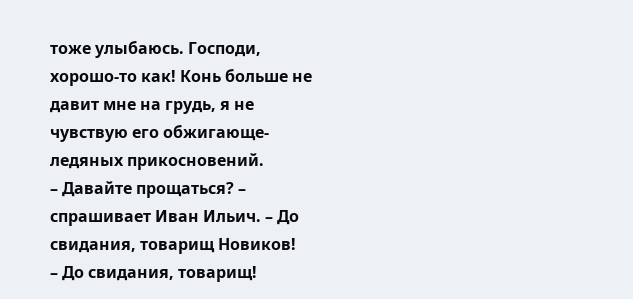тоже улыбаюсь. Господи, хорошо-то как! Конь больше не давит мне на грудь, я не чувствую его обжигающе-ледяных прикосновений.
– Давайте прощаться? – спрашивает Иван Ильич. – До свидания, товарищ Новиков!
– До свидания, товарищ!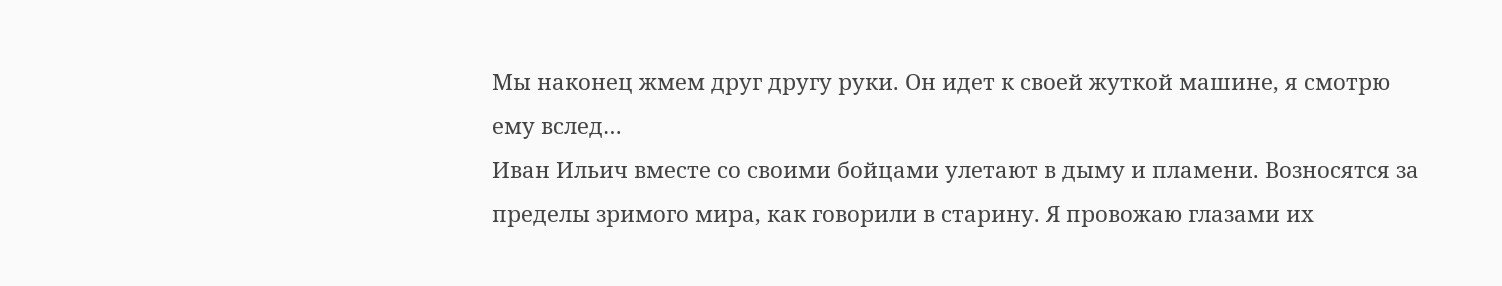Мы наконец жмем друг другу руки. Он идет к своей жуткой машине, я смотрю ему вслед…
Иван Ильич вместе со своими бойцами улетают в дыму и пламени. Возносятся за пределы зримого мира, как говорили в старину. Я провожаю глазами их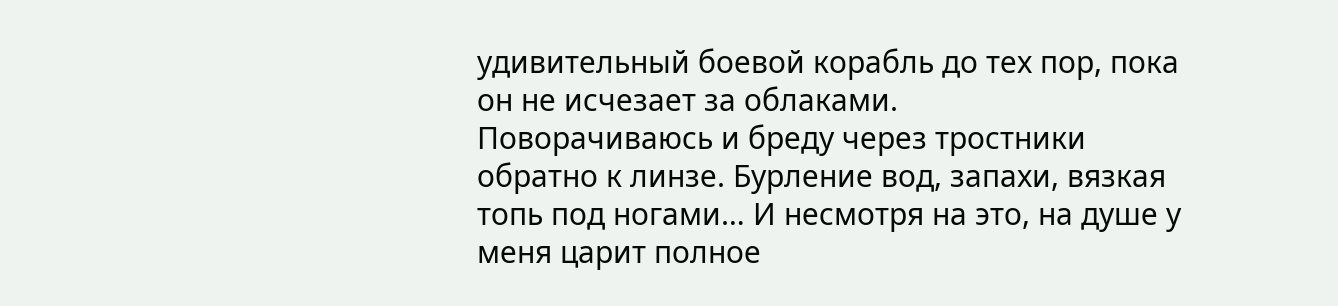удивительный боевой корабль до тех пор, пока он не исчезает за облаками.
Поворачиваюсь и бреду через тростники обратно к линзе. Бурление вод, запахи, вязкая топь под ногами… И несмотря на это, на душе у меня царит полное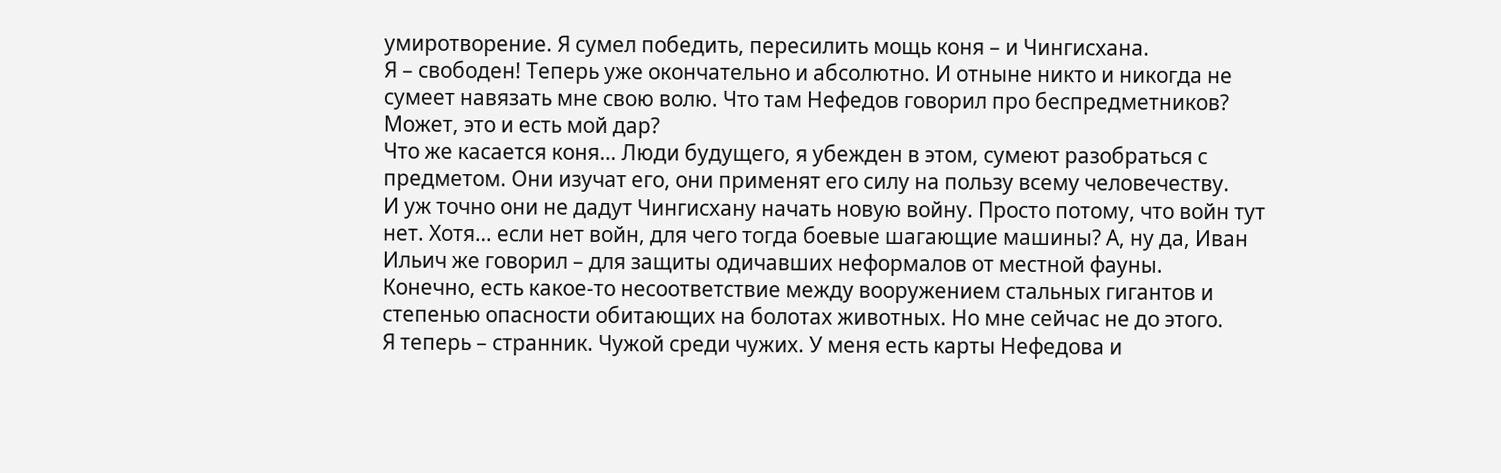умиротворение. Я сумел победить, пересилить мощь коня – и Чингисхана.
Я – свободен! Теперь уже окончательно и абсолютно. И отныне никто и никогда не сумеет навязать мне свою волю. Что там Нефедов говорил про беспредметников? Может, это и есть мой дар?
Что же касается коня… Люди будущего, я убежден в этом, сумеют разобраться с предметом. Они изучат его, они применят его силу на пользу всему человечеству.
И уж точно они не дадут Чингисхану начать новую войну. Просто потому, что войн тут нет. Хотя… если нет войн, для чего тогда боевые шагающие машины? А, ну да, Иван Ильич же говорил – для защиты одичавших неформалов от местной фауны.
Конечно, есть какое-то несоответствие между вооружением стальных гигантов и степенью опасности обитающих на болотах животных. Но мне сейчас не до этого.
Я теперь – странник. Чужой среди чужих. У меня есть карты Нефедова и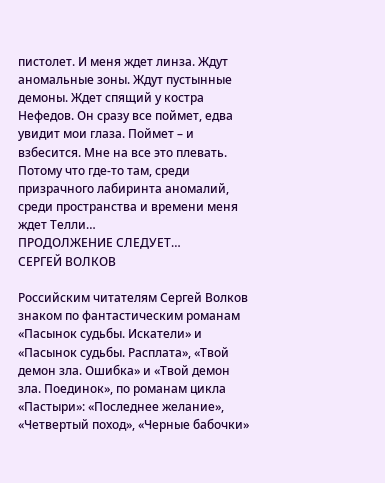пистолет. И меня ждет линза. Ждут аномальные зоны. Ждут пустынные демоны. Ждет спящий у костра Нефедов. Он сразу все поймет, едва увидит мои глаза. Поймет – и взбесится. Мне на все это плевать.
Потому что где-то там, среди призрачного лабиринта аномалий, среди пространства и времени меня ждет Телли…
ПРОДОЛЖЕНИЕ СЛЕДУЕТ…
СЕРГЕЙ ВОЛКОВ

Российским читателям Сергей Волков знаком по фантастическим романам «Пасынок судьбы. Искатели» и «Пасынок судьбы. Расплата», «Твой демон зла. Ошибка» и «Твой демон зла. Поединок», по романам цикла «Пастыри»: «Последнее желание», «Четвертый поход», «Черные бабочки»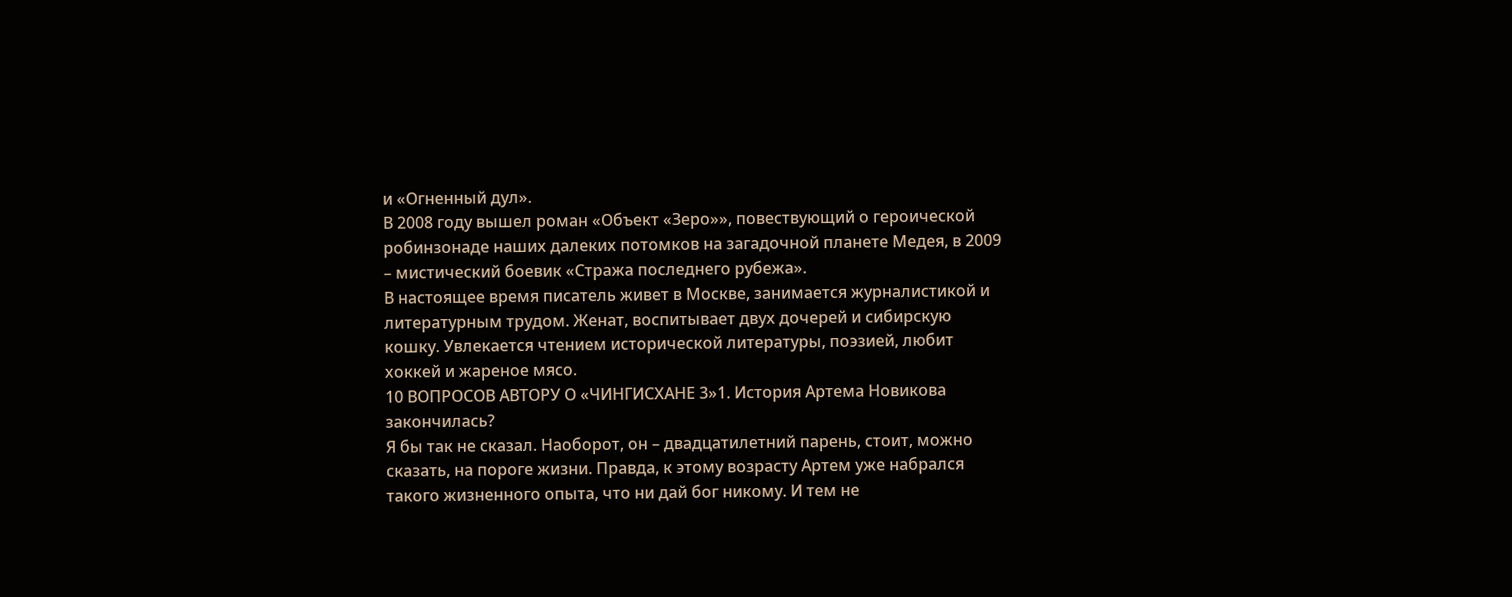и «Огненный дул».
В 2008 году вышел роман «Объект «Зеро»», повествующий о героической робинзонаде наших далеких потомков на загадочной планете Медея, в 2009 – мистический боевик «Стража последнего рубежа».
В настоящее время писатель живет в Москве, занимается журналистикой и литературным трудом. Женат, воспитывает двух дочерей и сибирскую кошку. Увлекается чтением исторической литературы, поэзией, любит хоккей и жареное мясо.
10 ВОПРОСОВ АВТОРУ О «ЧИНГИСХАНЕ 3»1. История Артема Новикова закончилась?
Я бы так не сказал. Наоборот, он – двадцатилетний парень, стоит, можно сказать, на пороге жизни. Правда, к этому возрасту Артем уже набрался такого жизненного опыта, что ни дай бог никому. И тем не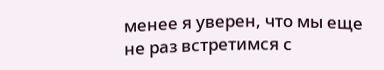менее я уверен, что мы еще не раз встретимся с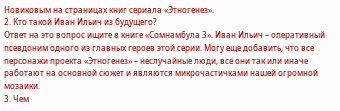Новиковым на страницах книг сериала «Этногенез».
2. Кто такой Иван Ильич из будущего?
Ответ на это вопрос ищите в книге «Сомнамбула 3». Иван Ильич – оперативный псевдоним одного из главных героев этой серии. Могу еще добавить, что все персонажи проекта «Этногенез» – неслучайные люди, все они так или иначе работают на основной сюжет и являются микрочастичками нашей огромной мозаики.
3. Чем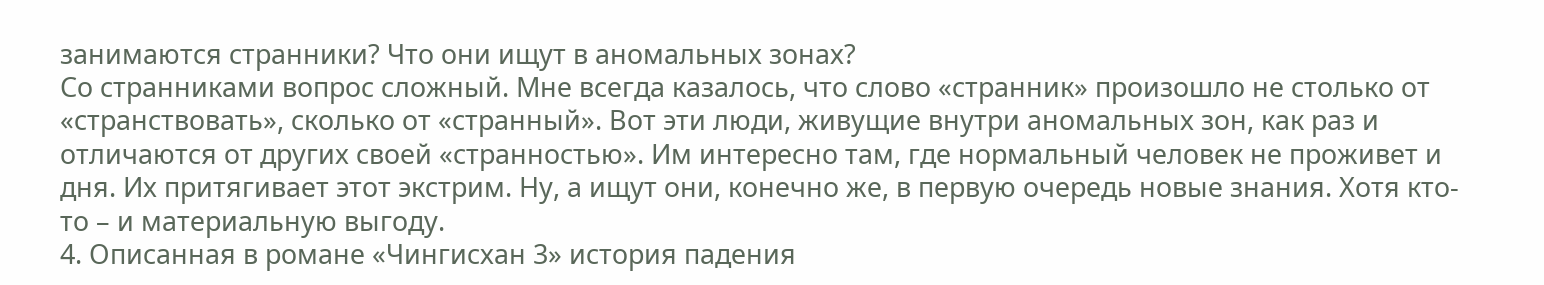занимаются странники? Что они ищут в аномальных зонах?
Со странниками вопрос сложный. Мне всегда казалось, что слово «странник» произошло не столько от «странствовать», сколько от «странный». Вот эти люди, живущие внутри аномальных зон, как раз и отличаются от других своей «странностью». Им интересно там, где нормальный человек не проживет и дня. Их притягивает этот экстрим. Ну, а ищут они, конечно же, в первую очередь новые знания. Хотя кто-то – и материальную выгоду.
4. Описанная в романе «Чингисхан 3» история падения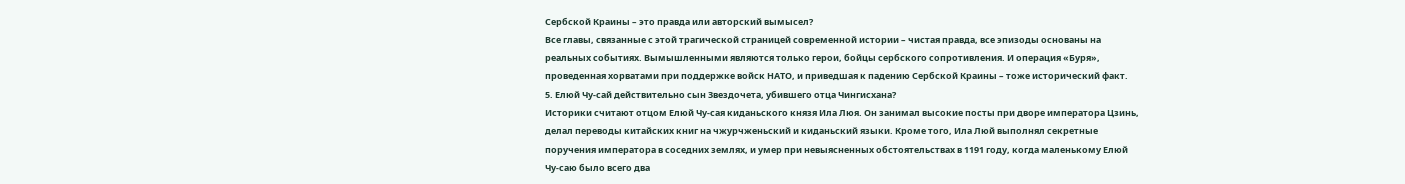Сербской Краины – это правда или авторский вымысел?
Все главы, связанные с этой трагической страницей современной истории – чистая правда, все эпизоды основаны на реальных событиях. Вымышленными являются только герои, бойцы сербского сопротивления. И операция «Буря», проведенная хорватами при поддержке войск НАТО, и приведшая к падению Сербской Краины – тоже исторический факт.
5. Елюй Чу-сай действительно сын Звездочета, убившего отца Чингисхана?
Историки считают отцом Елюй Чу-сая киданьского князя Ила Люя. Он занимал высокие посты при дворе императора Цзинь, делал переводы китайских книг на чжурчженьский и киданьский языки. Кроме того, Ила Люй выполнял секретные поручения императора в соседних землях, и умер при невыясненных обстоятельствах в 1191 году, когда маленькому Елюй Чу-саю было всего два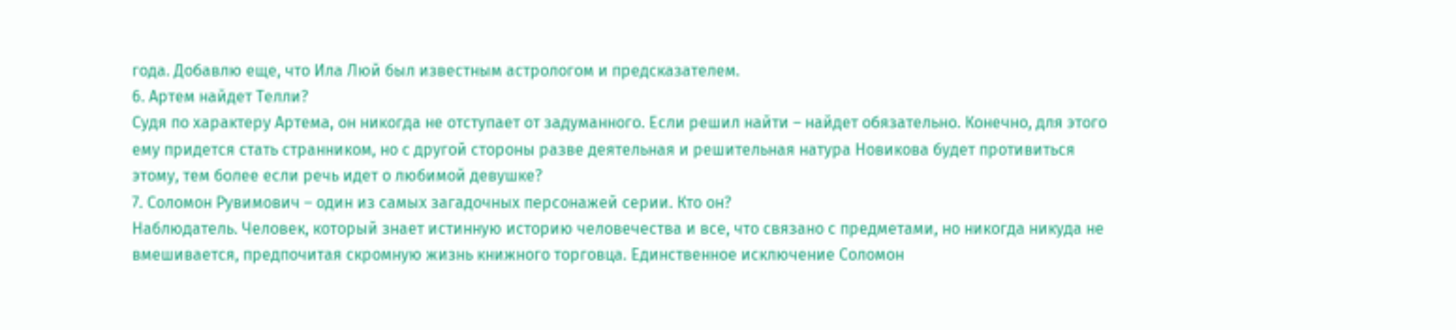года. Добавлю еще, что Ила Люй был известным астрологом и предсказателем.
6. Артем найдет Телли?
Судя по характеру Артема, он никогда не отступает от задуманного. Если решил найти – найдет обязательно. Конечно, для этого ему придется стать странником, но с другой стороны разве деятельная и решительная натура Новикова будет противиться этому, тем более если речь идет о любимой девушке?
7. Соломон Рувимович – один из самых загадочных персонажей серии. Кто он?
Наблюдатель. Человек, который знает истинную историю человечества и все, что связано с предметами, но никогда никуда не вмешивается, предпочитая скромную жизнь книжного торговца. Единственное исключение Соломон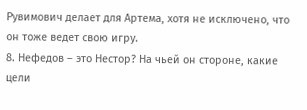Рувимович делает для Артема, хотя не исключено, что он тоже ведет свою игру.
8. Нефедов – это Нестор? На чьей он стороне, какие цели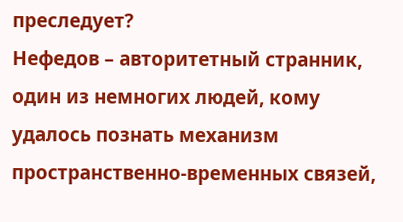преследует?
Нефедов – авторитетный странник, один из немногих людей, кому удалось познать механизм пространственно-временных связей,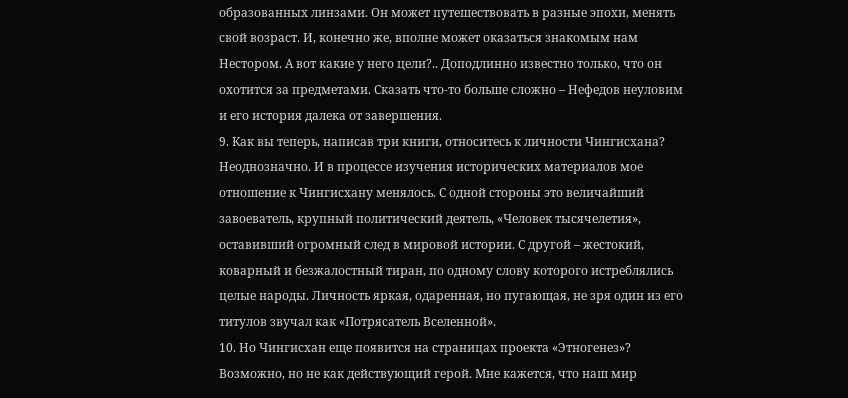образованных линзами. Он может путешествовать в разные эпохи, менять свой возраст. И, конечно же, вполне может оказаться знакомым нам Нестором. А вот какие у него цели?.. Доподлинно известно только, что он охотится за предметами. Сказать что-то больше сложно – Нефедов неуловим и его история далека от завершения.
9. Как вы теперь, написав три книги, относитесь к личности Чингисхана?
Неоднозначно. И в процессе изучения исторических материалов мое отношение к Чингисхану менялось. С одной стороны это величайший завоеватель, крупный политический деятель, «Человек тысячелетия», оставивший огромный след в мировой истории. С другой – жестокий, коварный и безжалостный тиран, по одному слову которого истреблялись целые народы. Личность яркая, одаренная, но пугающая, не зря один из его титулов звучал как «Потрясатель Вселенной».
10. Но Чингисхан еще появится на страницах проекта «Этногенез»?
Возможно, но не как действующий герой. Мне кажется, что наш мир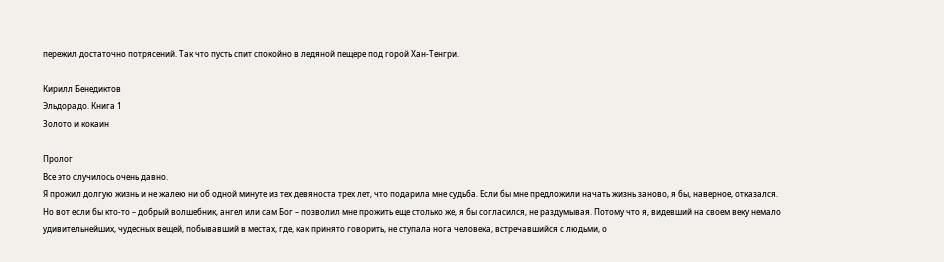пережил достаточно потрясений. Так что пусть спит спокойно в ледяной пещере под горой Хан-Тенгри.

Кирилл Бенедиктов
Эльдорадо. Книга 1
Золото и кокаин

Пролог
Все это случилось очень давно.
Я прожил долгую жизнь и не жалею ни об одной минуте из тех девяноста трех лет, что подарила мне судьба. Если бы мне предложили начать жизнь заново, я бы, наверное, отказался.
Но вот если бы кто-то – добрый волшебник, ангел или сам Бог – позволил мне прожить еще столько же, я бы согласился, не раздумывая. Потому что я, видевший на своем веку немало удивительнейших, чудесных вещей, побывавший в местах, где, как принято говорить, не ступала нога человека, встречавшийся с людьми, о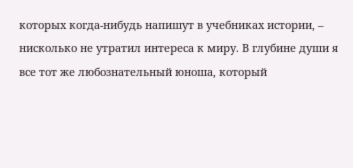которых когда-нибудь напишут в учебниках истории, – нисколько не утратил интереса к миру. В глубине души я все тот же любознательный юноша, который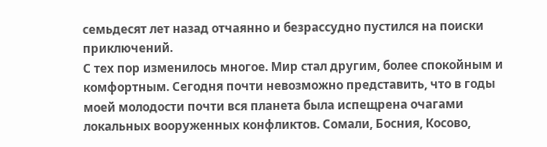семьдесят лет назад отчаянно и безрассудно пустился на поиски приключений.
С тех пор изменилось многое. Мир стал другим, более спокойным и комфортным. Сегодня почти невозможно представить, что в годы моей молодости почти вся планета была испещрена очагами локальных вооруженных конфликтов. Сомали, Босния, Косово,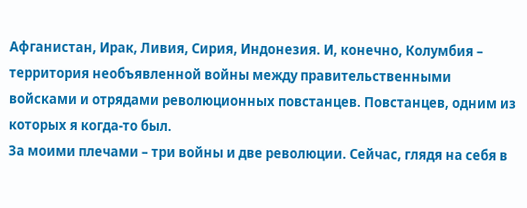Афганистан, Ирак, Ливия, Сирия, Индонезия. И, конечно, Колумбия – территория необъявленной войны между правительственными войсками и отрядами революционных повстанцев. Повстанцев, одним из которых я когда-то был.
За моими плечами – три войны и две революции. Сейчас, глядя на себя в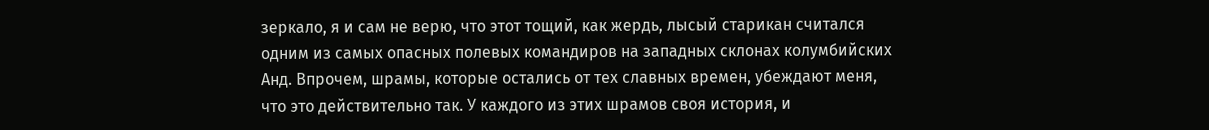зеркало, я и сам не верю, что этот тощий, как жердь, лысый старикан считался одним из самых опасных полевых командиров на западных склонах колумбийских Анд. Впрочем, шрамы, которые остались от тех славных времен, убеждают меня, что это действительно так. У каждого из этих шрамов своя история, и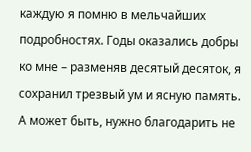каждую я помню в мельчайших подробностях. Годы оказались добры ко мне – разменяв десятый десяток, я сохранил трезвый ум и ясную память. А может быть, нужно благодарить не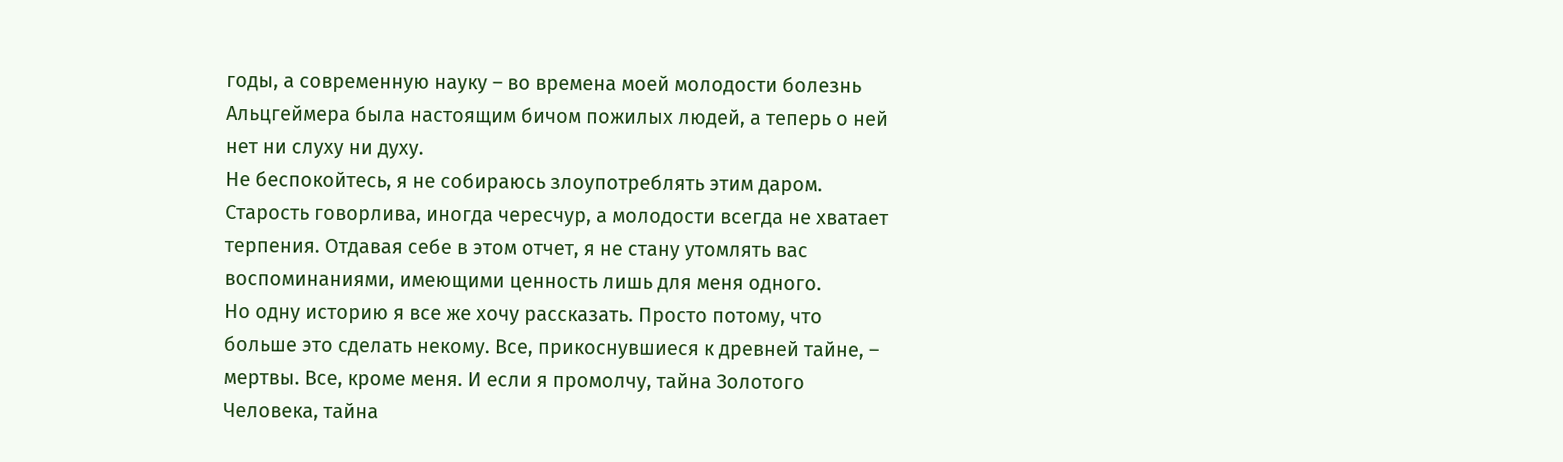годы, а современную науку – во времена моей молодости болезнь Альцгеймера была настоящим бичом пожилых людей, а теперь о ней нет ни слуху ни духу.
Не беспокойтесь, я не собираюсь злоупотреблять этим даром. Старость говорлива, иногда чересчур, а молодости всегда не хватает терпения. Отдавая себе в этом отчет, я не стану утомлять вас воспоминаниями, имеющими ценность лишь для меня одного.
Но одну историю я все же хочу рассказать. Просто потому, что больше это сделать некому. Все, прикоснувшиеся к древней тайне, – мертвы. Все, кроме меня. И если я промолчу, тайна Золотого Человека, тайна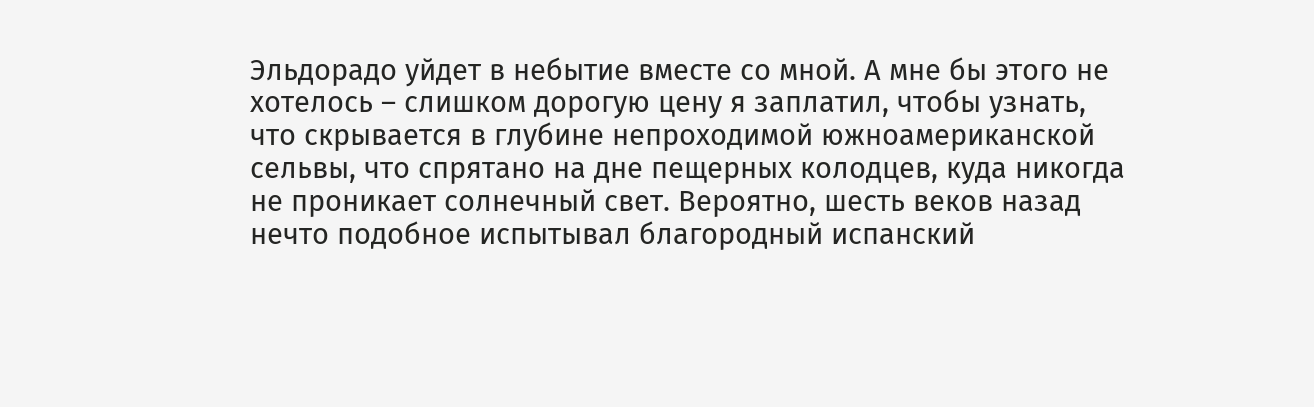Эльдорадо уйдет в небытие вместе со мной. А мне бы этого не хотелось – слишком дорогую цену я заплатил, чтобы узнать, что скрывается в глубине непроходимой южноамериканской сельвы, что спрятано на дне пещерных колодцев, куда никогда не проникает солнечный свет. Вероятно, шесть веков назад нечто подобное испытывал благородный испанский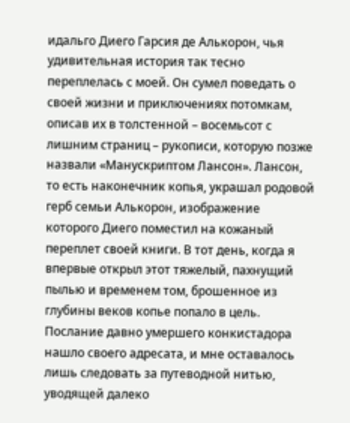идальго Диего Гарсия де Алькорон, чья удивительная история так тесно переплелась с моей. Он сумел поведать о своей жизни и приключениях потомкам, описав их в толстенной – восемьсот с лишним страниц – рукописи, которую позже назвали «Манускриптом Лансон». Лансон, то есть наконечник копья, украшал родовой герб семьи Алькорон, изображение которого Диего поместил на кожаный переплет своей книги. В тот день, когда я впервые открыл этот тяжелый, пахнущий пылью и временем том, брошенное из глубины веков копье попало в цель. Послание давно умершего конкистадора нашло своего адресата, и мне оставалось лишь следовать за путеводной нитью, уводящей далеко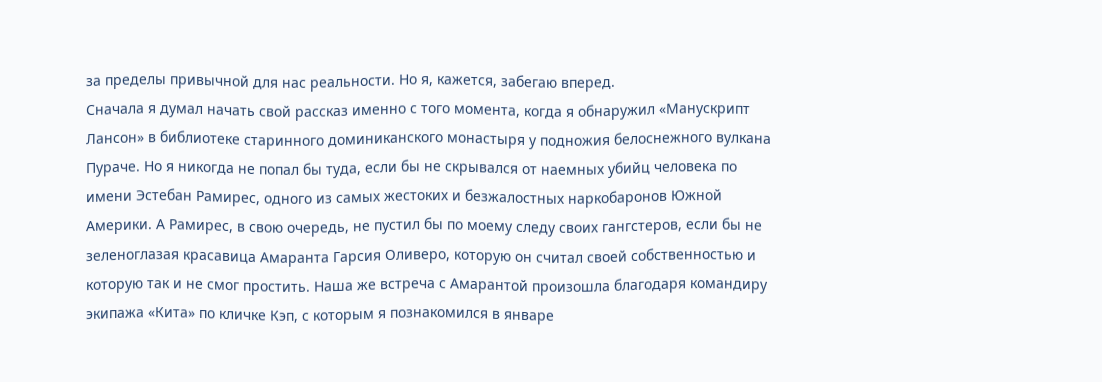за пределы привычной для нас реальности. Но я, кажется, забегаю вперед.
Сначала я думал начать свой рассказ именно с того момента, когда я обнаружил «Манускрипт Лансон» в библиотеке старинного доминиканского монастыря у подножия белоснежного вулкана Пураче. Но я никогда не попал бы туда, если бы не скрывался от наемных убийц человека по имени Эстебан Рамирес, одного из самых жестоких и безжалостных наркобаронов Южной Америки. А Рамирес, в свою очередь, не пустил бы по моему следу своих гангстеров, если бы не зеленоглазая красавица Амаранта Гарсия Оливеро, которую он считал своей собственностью и которую так и не смог простить. Наша же встреча с Амарантой произошла благодаря командиру экипажа «Кита» по кличке Кэп, с которым я познакомился в январе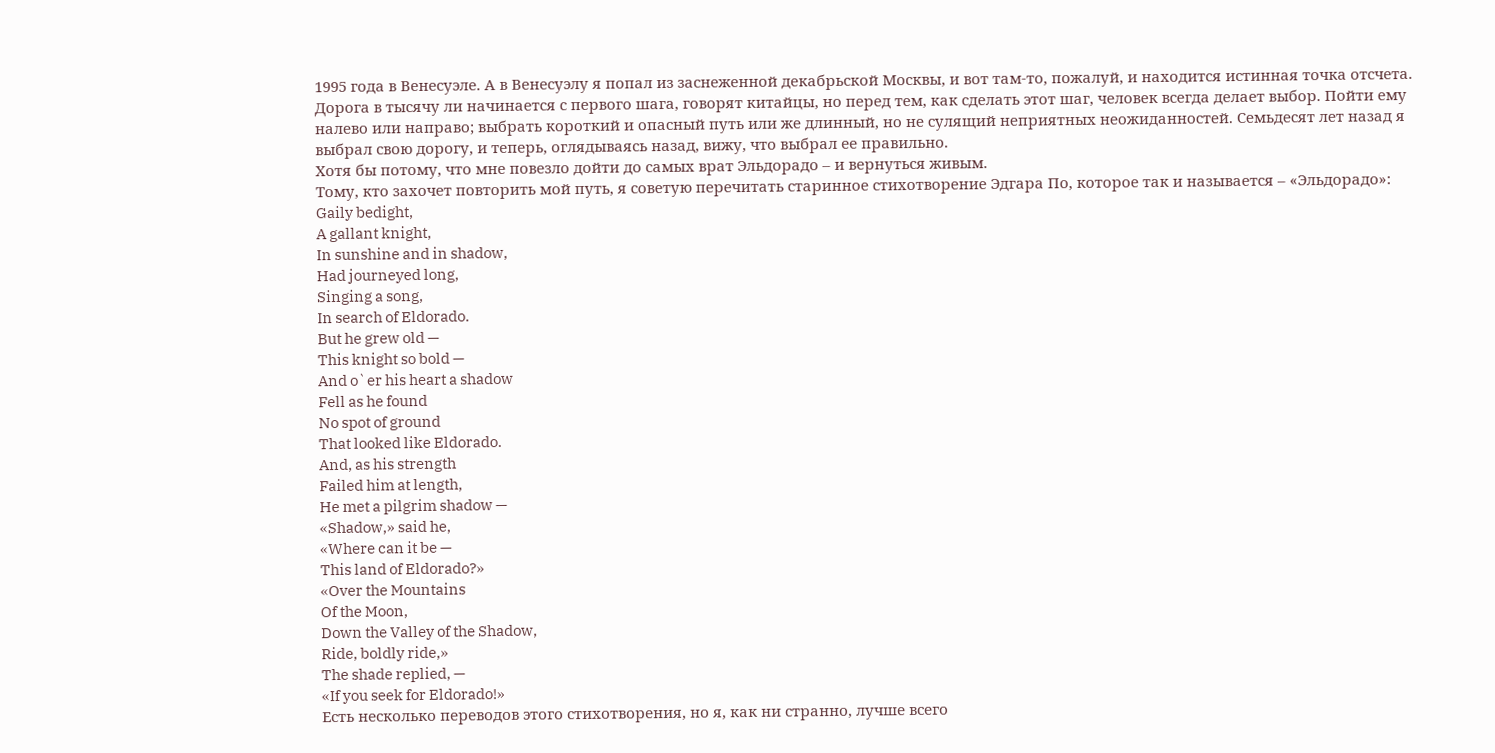1995 года в Венесуэле. А в Венесуэлу я попал из заснеженной декабрьской Москвы, и вот там-то, пожалуй, и находится истинная точка отсчета. Дорога в тысячу ли начинается с первого шага, говорят китайцы, но перед тем, как сделать этот шаг, человек всегда делает выбор. Пойти ему налево или направо; выбрать короткий и опасный путь или же длинный, но не сулящий неприятных неожиданностей. Семьдесят лет назад я выбрал свою дорогу, и теперь, оглядываясь назад, вижу, что выбрал ее правильно.
Хотя бы потому, что мне повезло дойти до самых врат Эльдорадо – и вернуться живым.
Тому, кто захочет повторить мой путь, я советую перечитать старинное стихотворение Эдгара По, которое так и называется – «Эльдорадо»:
Gaily bedight,
A gallant knight,
In sunshine and in shadow,
Had journeyed long,
Singing a song,
In search of Eldorado.
But he grew old —
This knight so bold —
And o`er his heart a shadow
Fell as he found
No spot of ground
That looked like Eldorado.
And, as his strength
Failed him at length,
He met a pilgrim shadow —
«Shadow,» said he,
«Where can it be —
This land of Eldorado?»
«Over the Mountains
Of the Moon,
Down the Valley of the Shadow,
Ride, boldly ride,»
The shade replied, —
«If you seek for Eldorado!»
Есть несколько переводов этого стихотворения, но я, как ни странно, лучше всего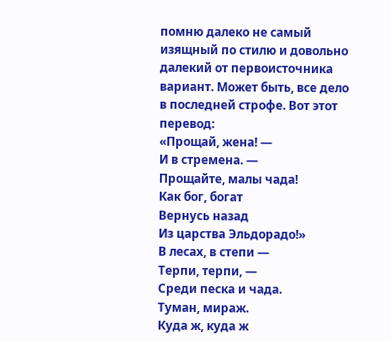помню далеко не самый изящный по стилю и довольно далекий от первоисточника вариант. Может быть, все дело в последней строфе. Вот этот перевод:
«Прощай, жена! —
И в стремена. —
Прощайте, малы чада!
Как бог, богат
Вернусь назад
Из царства Эльдорадо!»
В лесах, в степи —
Терпи, терпи, —
Среди песка и чада.
Туман, мираж.
Куда ж, куда ж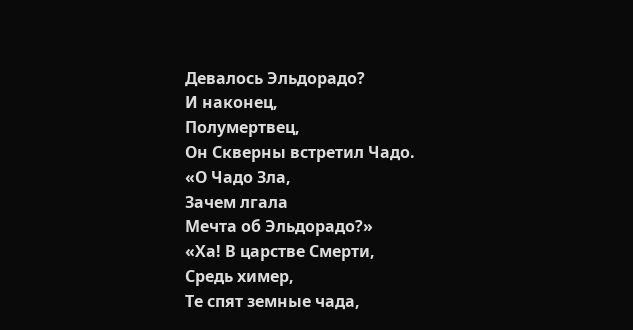Девалось Эльдорадо?
И наконец,
Полумертвец,
Он Скверны встретил Чадо.
«О Чадо Зла,
Зачем лгала
Мечта об Эльдорадо?»
«Ха! В царстве Смерти,
Средь химер,
Те спят земные чада,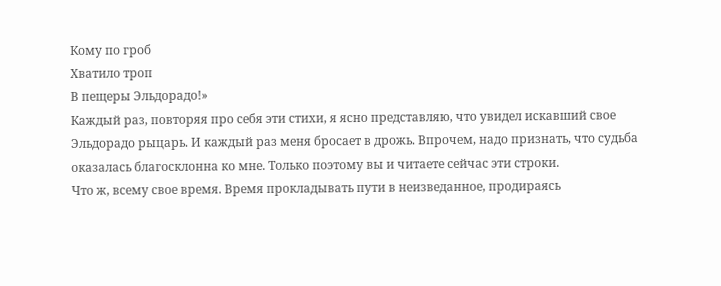Кому по гроб
Хватило троп
В пещеры Эльдорадо!»
Каждый раз, повторяя про себя эти стихи, я ясно представляю, что увидел искавший свое Эльдорадо рыцарь. И каждый раз меня бросает в дрожь. Впрочем, надо признать, что судьба оказалась благосклонна ко мне. Только поэтому вы и читаете сейчас эти строки.
Что ж, всему свое время. Время прокладывать пути в неизведанное, продираясь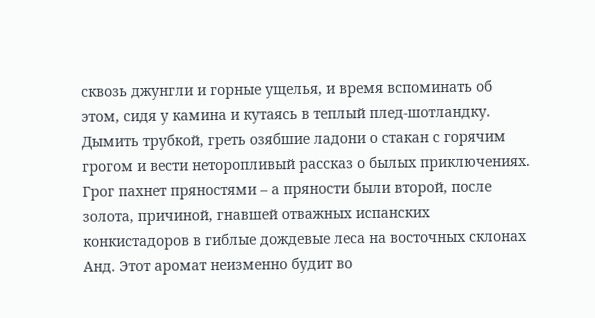сквозь джунгли и горные ущелья, и время вспоминать об этом, сидя у камина и кутаясь в теплый плед-шотландку. Дымить трубкой, греть озябшие ладони о стакан с горячим грогом и вести неторопливый рассказ о былых приключениях. Грог пахнет пряностями – а пряности были второй, после золота, причиной, гнавшей отважных испанских конкистадоров в гиблые дождевые леса на восточных склонах Анд. Этот аромат неизменно будит во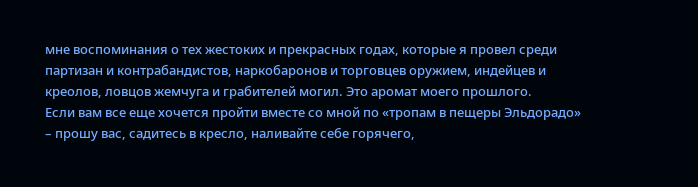мне воспоминания о тех жестоких и прекрасных годах, которые я провел среди партизан и контрабандистов, наркобаронов и торговцев оружием, индейцев и креолов, ловцов жемчуга и грабителей могил. Это аромат моего прошлого.
Если вам все еще хочется пройти вместе со мной по «тропам в пещеры Эльдорадо» – прошу вас, садитесь в кресло, наливайте себе горячего,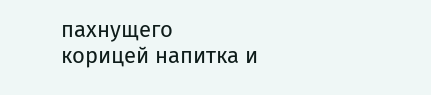пахнущего корицей напитка и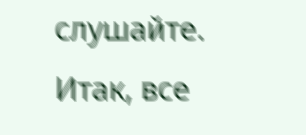слушайте.
Итак, все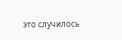это случилось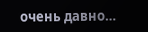очень давно…